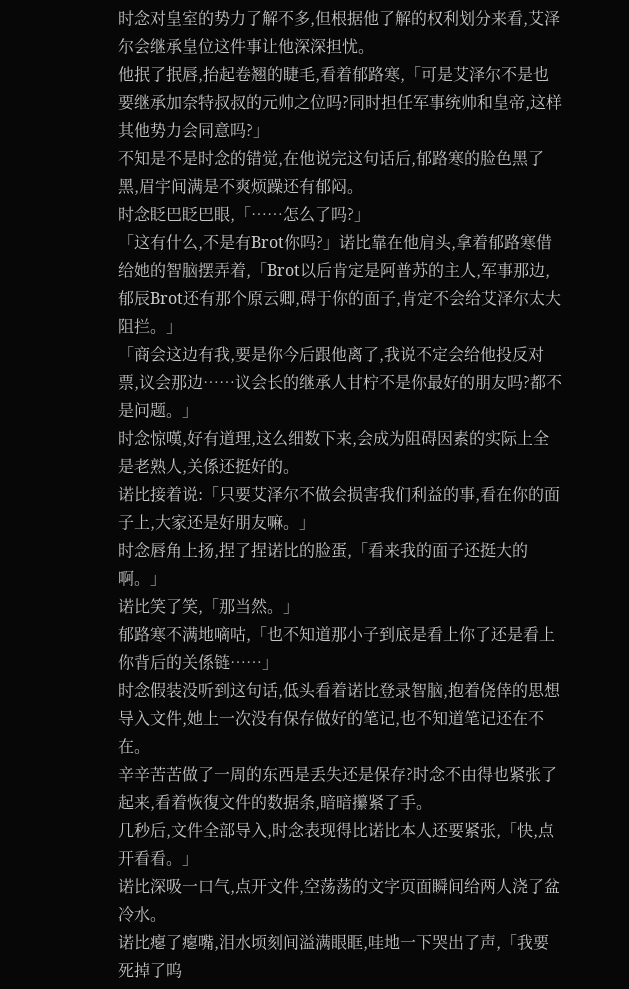时念对皇室的势力了解不多,但根据他了解的权利划分来看,艾泽尔会继承皇位这件事让他深深担忧。
他抿了抿唇,抬起卷翘的睫毛,看着郁路寒,「可是艾泽尔不是也要继承加奈特叔叔的元帅之位吗?同时担任军事统帅和皇帝,这样其他势力会同意吗?」
不知是不是时念的错觉,在他说完这句话后,郁路寒的脸色黑了黑,眉宇间满是不爽烦躁还有郁闷。
时念眨巴眨巴眼,「……怎么了吗?」
「这有什么,不是有Brot你吗?」诺比靠在他肩头,拿着郁路寒借给她的智脑摆弄着,「Brot以后肯定是阿普苏的主人,军事那边,郁辰Brot还有那个原云卿,碍于你的面子,肯定不会给艾泽尔太大阻拦。」
「商会这边有我,要是你今后跟他离了,我说不定会给他投反对票,议会那边……议会长的继承人甘柠不是你最好的朋友吗?都不是问题。」
时念惊嘆,好有道理,这么细数下来,会成为阻碍因素的实际上全是老熟人,关係还挺好的。
诺比接着说:「只要艾泽尔不做会损害我们利益的事,看在你的面子上,大家还是好朋友嘛。」
时念唇角上扬,捏了捏诺比的脸蛋,「看来我的面子还挺大的啊。」
诺比笑了笑,「那当然。」
郁路寒不满地嘀咕,「也不知道那小子到底是看上你了还是看上你背后的关係链……」
时念假装没听到这句话,低头看着诺比登录智脑,抱着侥倖的思想导入文件,她上一次没有保存做好的笔记,也不知道笔记还在不在。
辛辛苦苦做了一周的东西是丢失还是保存?时念不由得也紧张了起来,看着恢復文件的数据条,暗暗攥紧了手。
几秒后,文件全部导入,时念表现得比诺比本人还要紧张,「快,点开看看。」
诺比深吸一口气,点开文件,空荡荡的文字页面瞬间给两人浇了盆冷水。
诺比瘪了瘪嘴,泪水顷刻间溢满眼眶,哇地一下哭出了声,「我要死掉了呜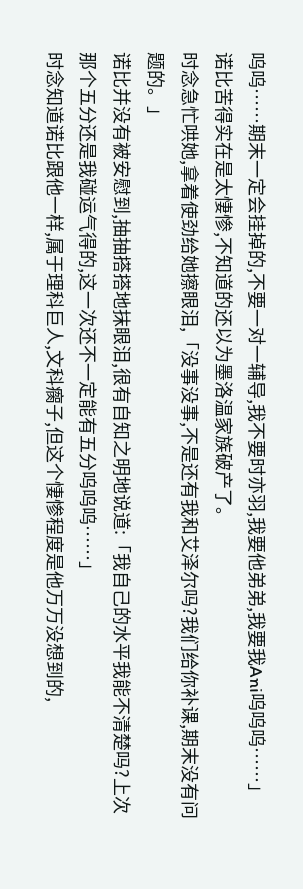呜呜……期末一定会挂掉的,不要一对一辅导,我不要时亦羽,我要他弟弟,我要我Ani呜呜呜……」
诺比苦得实在是太悽惨,不知道的还以为墨洛温家族破产了。
时念急忙哄她,拿着使劲给她擦眼泪,「没事没事,不是还有我和艾泽尔吗?我们给你补课,期末没有问题的。」
诺比并没有被安慰到,抽抽搭搭地抹眼泪,很有自知之明地说道:「我自己的水平我能不清楚吗?上次那个五分还是我碰运气得的,这一次还不一定能有五分呜呜呜……」
时念知道诺比跟他一样,属于理科巨人,文科瘸子,但这个悽惨程度是他万万没想到的,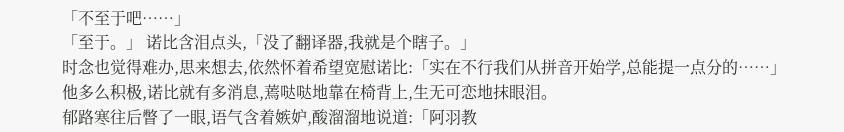「不至于吧……」
「至于。」 诺比含泪点头,「没了翻译器,我就是个瞎子。」
时念也觉得难办,思来想去,依然怀着希望宽慰诺比:「实在不行我们从拼音开始学,总能提一点分的……」
他多么积极,诺比就有多消息,蔫哒哒地靠在椅背上,生无可恋地抹眼泪。
郁路寒往后瞥了一眼,语气含着嫉妒,酸溜溜地说道:「阿羽教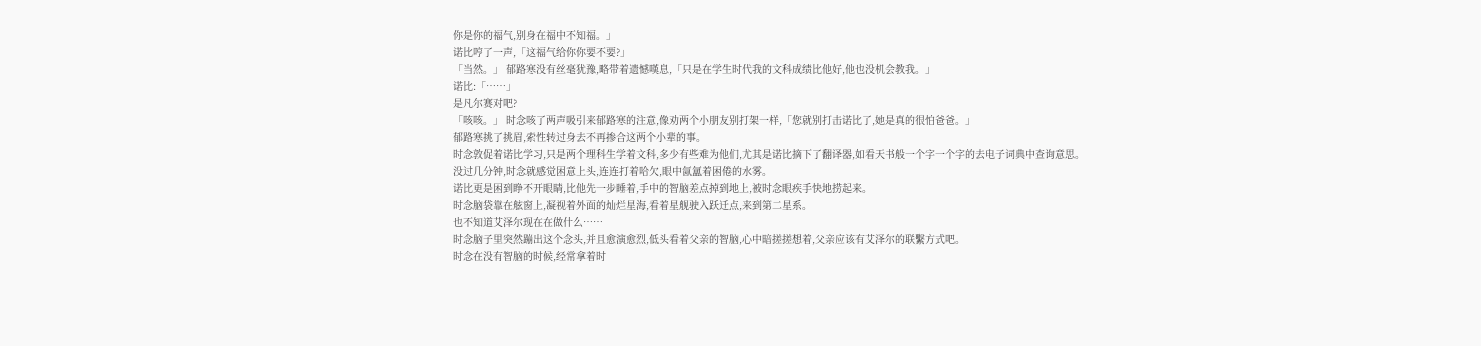你是你的福气,别身在福中不知福。」
诺比哼了一声,「这福气给你你要不要?」
「当然。」 郁路寒没有丝毫犹豫,略带着遗憾嘆息,「只是在学生时代我的文科成绩比他好,他也没机会教我。」
诺比:「……」
是凡尔赛对吧?
「咳咳。」 时念咳了两声吸引来郁路寒的注意,像劝两个小朋友别打架一样,「您就别打击诺比了,她是真的很怕爸爸。」
郁路寒挑了挑眉,索性转过身去不再掺合这两个小辈的事。
时念敦促着诺比学习,只是两个理科生学着文科,多少有些难为他们,尤其是诺比摘下了翻译器,如看天书般一个字一个字的去电子词典中查询意思。
没过几分钟,时念就感觉困意上头,连连打着哈欠,眼中氤氲着困倦的水雾。
诺比更是困到睁不开眼睛,比他先一步睡着,手中的智脑差点掉到地上,被时念眼疾手快地捞起来。
时念脑袋靠在舷窗上,凝视着外面的灿烂星海,看着星舰驶入跃迁点,来到第二星系。
也不知道艾泽尔现在在做什么……
时念脑子里突然蹦出这个念头,并且愈演愈烈,低头看着父亲的智脑,心中暗搓搓想着,父亲应该有艾泽尔的联繫方式吧。
时念在没有智脑的时候,经常拿着时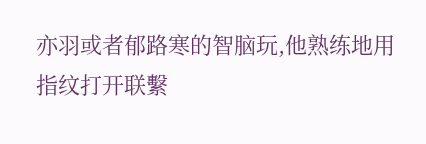亦羽或者郁路寒的智脑玩,他熟练地用指纹打开联繫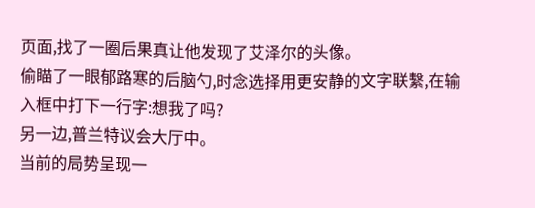页面,找了一圈后果真让他发现了艾泽尔的头像。
偷瞄了一眼郁路寒的后脑勺,时念选择用更安静的文字联繫,在输入框中打下一行字:想我了吗?
另一边,普兰特议会大厅中。
当前的局势呈现一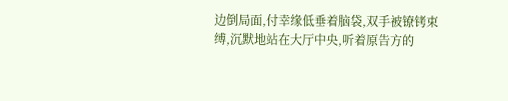边倒局面,付幸缘低垂着脑袋,双手被镣铐束缚,沉默地站在大厅中央,听着原告方的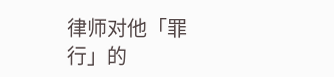律师对他「罪行」的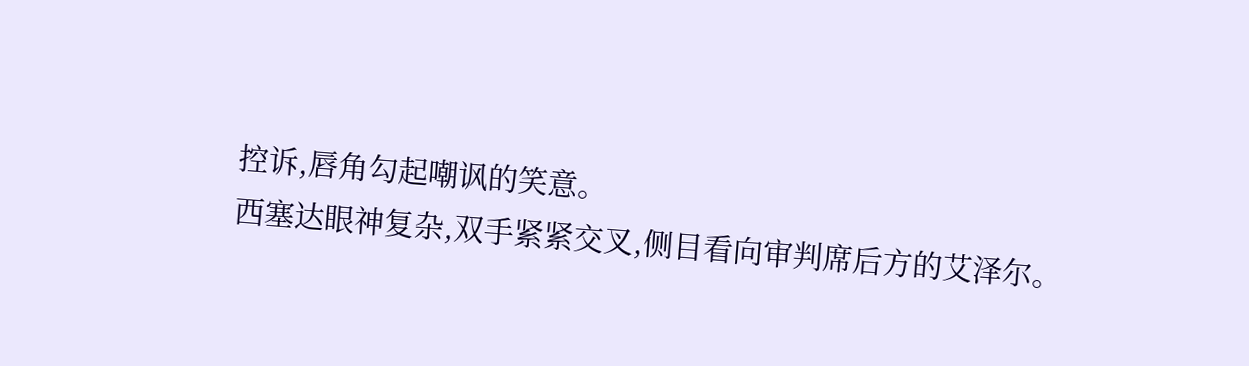控诉,唇角勾起嘲讽的笑意。
西塞达眼神复杂,双手紧紧交叉,侧目看向审判席后方的艾泽尔。